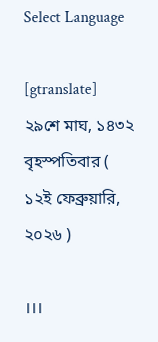Select Language

[gtranslate]
২৯শে মাঘ, ১৪৩২ বৃহস্পতিবার ( ১২ই ফেব্রুয়ারি, ২০২৬ )

।।।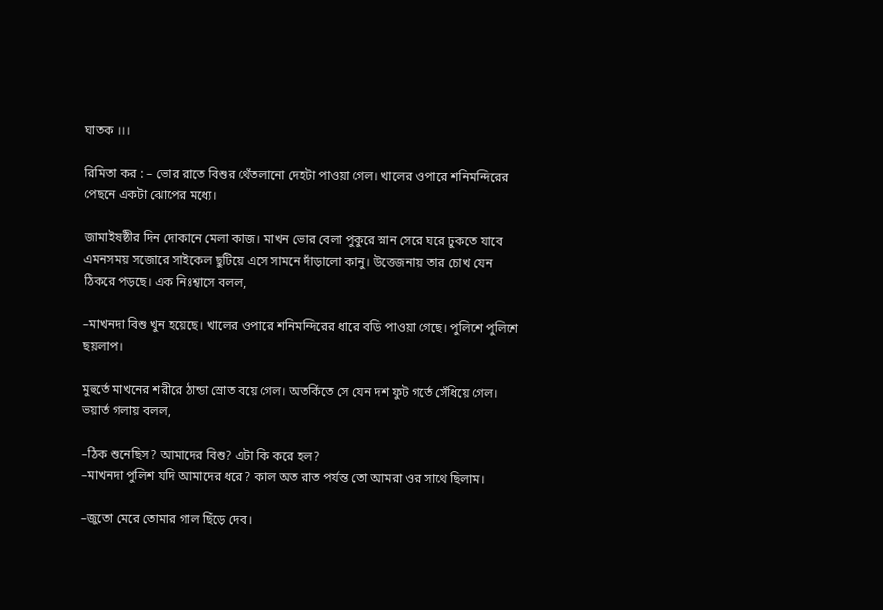ঘাতক ।।।

রিমিতা কর : – ভোর রাতে বিশুর থেঁতলানো দেহটা পাওয়া গেল। খালের ওপারে শনিমন্দিরের পেছনে একটা ঝোপের মধ্যে।

জামাইষষ্ঠীর দিন দোকানে মেলা কাজ। মাখন ভোর বেলা পুকুরে স্নান সেরে ঘরে ঢুকতে যাবে এমনসময় সজোরে সাইকেল ছুটিয়ে এসে সামনে দাঁড়ালো কানু। উত্তেজনায় তার চোখ যেন ঠিকরে পড়ছে। এক নিঃশ্বাসে বলল,

–মাখনদা বিশু খুন হয়েছে। খালের ওপারে শনিমন্দিরের ধারে বডি পাওয়া গেছে। পুলিশে পুলিশে ছয়লাপ।

মুহুর্তে মাখনের শরীরে ঠান্ডা স্রোত বয়ে গেল। অতর্কিতে সে যেন দশ ফুট গর্তে সেঁধিয়ে গেল। ভয়ার্ত গলায় বলল,

–ঠিক শুনেছিস? আমাদের বিশু? এটা কি করে হল?
–মাখনদা পুলিশ যদি আমাদের ধরে? কাল অত রাত পর্যন্ত তো আমরা ওর সাথে ছিলাম।

–জুতো মেরে তোমার গাল ছিঁড়ে দেব।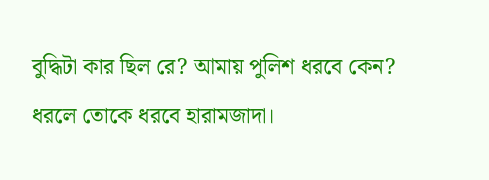বুদ্ধিটা কার ছিল রে? আমায় পুলিশ ধরবে কেন? ধরলে তোকে ধরবে হারামজাদা।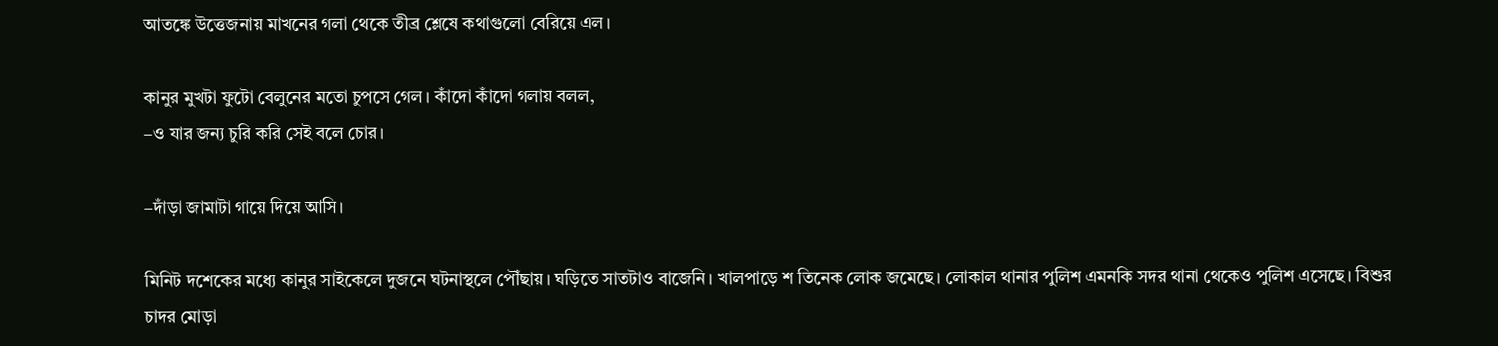আতঙ্কে উত্তেজনায় মাখনের গলা থেকে তীব্র শ্লেষে কথাগুলো বেরিয়ে এল।

কানুর মুখটা ফুটো বেলুনের মতো চুপসে গেল। কাঁদো কাঁদো গলায় বলল,
–ও যার জন্য চুরি করি সেই বলে চোর।

–দাঁড়া জামাটা গায়ে দিয়ে আসি।

মিনিট দশেকের মধ্যে কানুর সাইকেলে দুজনে ঘটনাস্থলে পৌঁছায়। ঘড়িতে সাতটাও বাজেনি। খালপাড়ে শ তিনেক লোক জমেছে। লোকাল থানার পুলিশ এমনকি সদর থানা থেকেও পুলিশ এসেছে। বিশুর চাদর মোড়া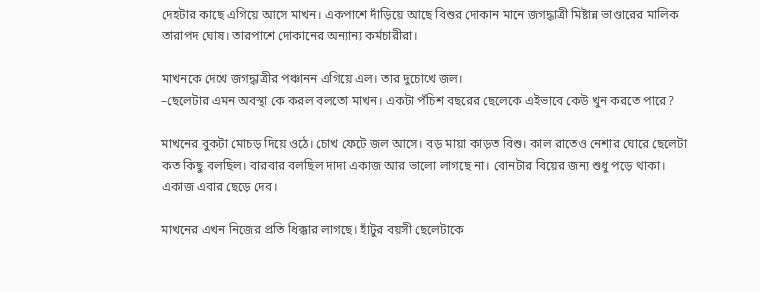দেহটার কাছে এগিয়ে আসে মাখন। একপাশে দাঁড়িয়ে আছে বিশুর দোকান মানে জগদ্ধাত্রী মিষ্টান্ন ভাণ্ডারের মালিক তারাপদ ঘোষ। তারপাশে দোকানের অন্যান্য কর্মচারীরা।

মাখনকে দেখে জগদ্ধাত্রীর পঞ্চানন এগিয়ে এল। তার দুচোখে জল।
–ছেলেটার এমন অবস্থা কে করল বলতো মাখন। একটা পঁচিশ বছরের ছেলেকে এইভাবে কেউ খুন করতে পারে?

মাখনের বুকটা মোচড় দিয়ে ওঠে। চোখ ফেটে জল আসে। বড় মায়া কাড়ত বিশু। কাল রাতেও নেশার ঘোরে ছেলেটা কত কিছু বলছিল। বারবার বলছিল দাদা একাজ আর ভালো লাগছে না। বোনটার বিয়ের জন্য শুধু পড়ে থাকা। একাজ এবার ছেড়ে দেব।

মাখনের এখন নিজের প্রতি ধিক্কার লাগছে। হাঁটুর বয়সী ছেলেটাকে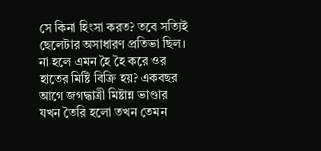সে কিনা হিংসা করত? তবে সত্যিই ছেলেটার অসাধারণ প্রতিভা ছিল। না হলে এমন হৈ হৈ করে ওর হাতের মিষ্টি বিক্রি হয়? একবছর আগে জগদ্ধাত্রী মিষ্টান্ন ভাণ্ডার যখন তৈরি হলো তখন তেমন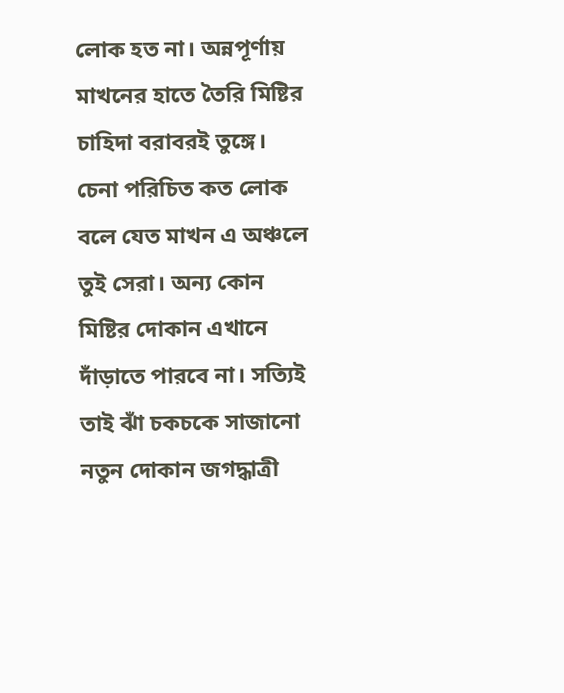লোক হত না। অন্নপূর্ণায় মাখনের হাতে তৈরি মিষ্টির চাহিদা বরাবরই তুঙ্গে। চেনা পরিচিত কত লোক বলে যেত মাখন এ অঞ্চলে তুই সেরা। অন্য কোন মিষ্টির দোকান এখানে দাঁড়াতে পারবে না। সত্যিই তাই ঝাঁ চকচকে সাজানো নতুন দোকান জগদ্ধাত্রী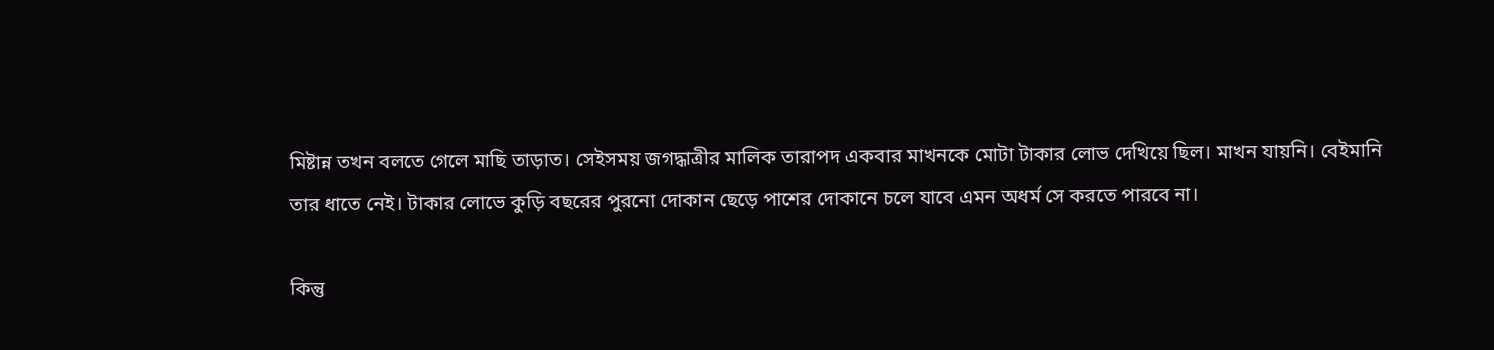মিষ্টান্ন তখন বলতে গেলে মাছি তাড়াত। সেইসময় জগদ্ধাত্রীর মালিক তারাপদ একবার মাখনকে মোটা টাকার লোভ দেখিয়ে ছিল। মাখন যায়নি। বেইমানি তার ধাতে নেই। টাকার লোভে কুড়ি বছরের পুরনো দোকান ছেড়ে পাশের দোকানে চলে যাবে এমন অধর্ম সে করতে পারবে না।

কিন্তু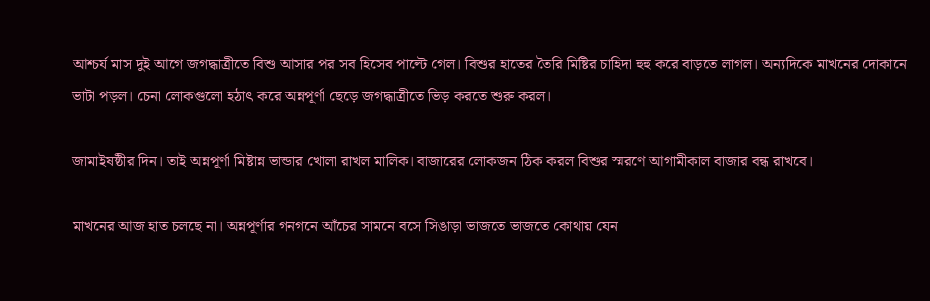আশ্চর্য মাস দুই আগে জগদ্ধাত্রীতে বিশু আসার পর সব হিসেব পাল্টে গেল। বিশুর হাতের তৈরি মিষ্টির চাহিদা হুহু করে বাড়তে লাগল। অন্যদিকে মাখনের দোকানে ভাটা পড়ল। চেনা লোকগুলো হঠাৎ করে অন্নপূর্ণা ছেড়ে জগদ্ধাত্রীতে ভিড় করতে শুরু করল।

জামাইষষ্ঠীর দিন। তাই অন্নপূর্ণা মিষ্টান্ন ভান্ডার খোলা রাখল মালিক। বাজারের লোকজন ঠিক করল বিশুর স্মরণে আগামীকাল বাজার বন্ধ রাখবে।

মাখনের আজ হাত চলছে না। অন্নপূর্ণার গনগনে আঁচের সামনে বসে সিঙাড়া ভাজতে ভাজতে কোথায় যেন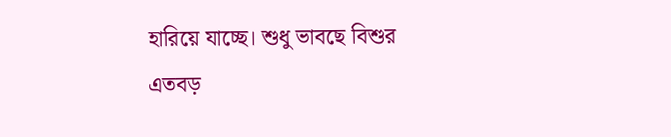হারিয়ে যাচ্ছে। শুধু ভাবছে বিশুর এতবড়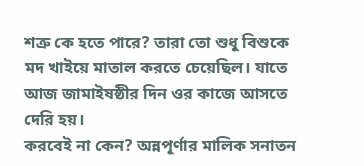শত্রু কে হতে পারে? তারা তো শুধু বিশুকে মদ খাইয়ে মাতাল করতে চেয়েছিল। যাতে আজ জামাইষষ্ঠীর দিন ওর কাজে আসতে দেরি হয়।
করবেই না কেন? অন্নপূর্ণার মালিক সনাতন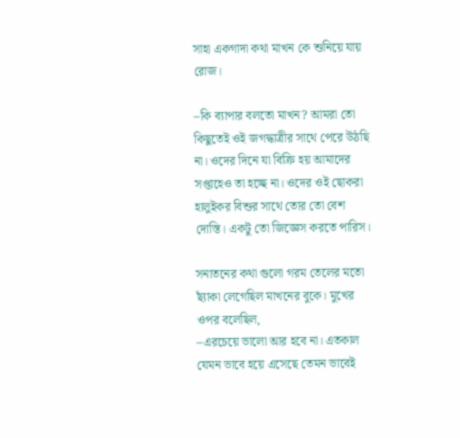সাহা একগাদা কথা মাখন কে শুনিয়ে যায় রোজ।

–কি ব্যাপার বলতো মাখন? আমরা তো কিছুতেই ওই জগদ্ধাত্রীর সাথে পেরে উঠছি না। ওদের দিনে যা বিক্রি হয় আমাদের সপ্তাহেও তা হচ্ছে না। ওদের ওই ছোকরা হালুইকর বিশুর সাথে তোর তো বেশ দোস্তি। একটু তো জিজ্ঞেস করতে পারিস।

সনাতনের কথা গুলো গরম তেলের মতো ছ্যাঁকা লেগেছিল মাখনের বুকে। মুখের ওপর বলেছিল,
–এরচেয়ে ভালো আর হবে না। এতকাল যেমন ভাবে হয়ে এসেছে তেমন ভাবেই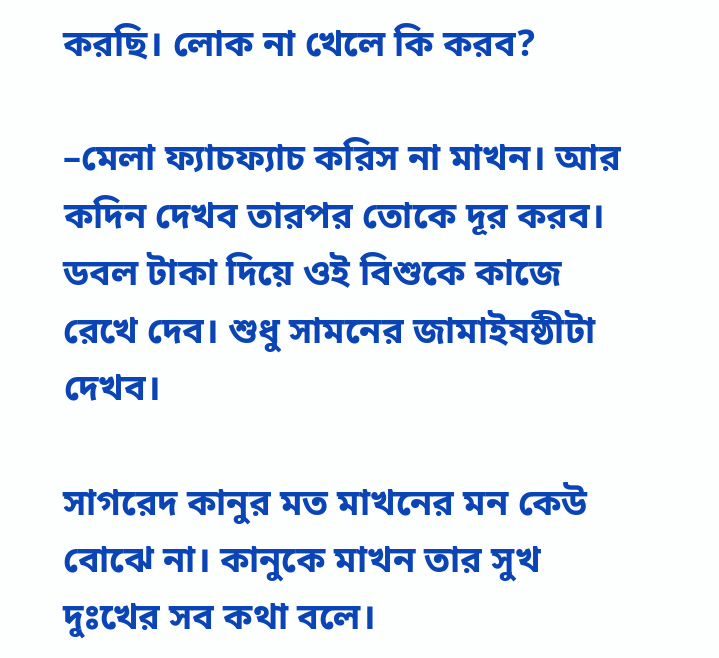করছি। লোক না খেলে কি করব?

–মেলা ফ্যাচফ্যাচ করিস না মাখন। আর কদিন দেখব তারপর তোকে দূর করব। ডবল টাকা দিয়ে ওই বিশুকে কাজে রেখে দেব। শুধু সামনের জামাইষষ্ঠীটা দেখব।

সাগরেদ কানুর মত মাখনের মন কেউ বোঝে না। কানুকে মাখন তার সুখ দুঃখের সব কথা বলে।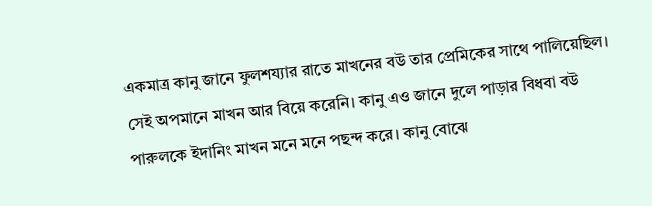একমাত্র কানু জানে ফুলশয্যার রাতে মাখনের বউ তার প্রেমিকের সাথে পালিয়েছিল। সেই অপমানে মাখন আর বিয়ে করেনি। কানু এও জানে দুলে পাড়ার বিধবা বউ পারুলকে ইদানিং মাখন মনে মনে পছন্দ করে। কানু বোঝে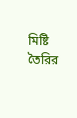মিষ্টি তৈরির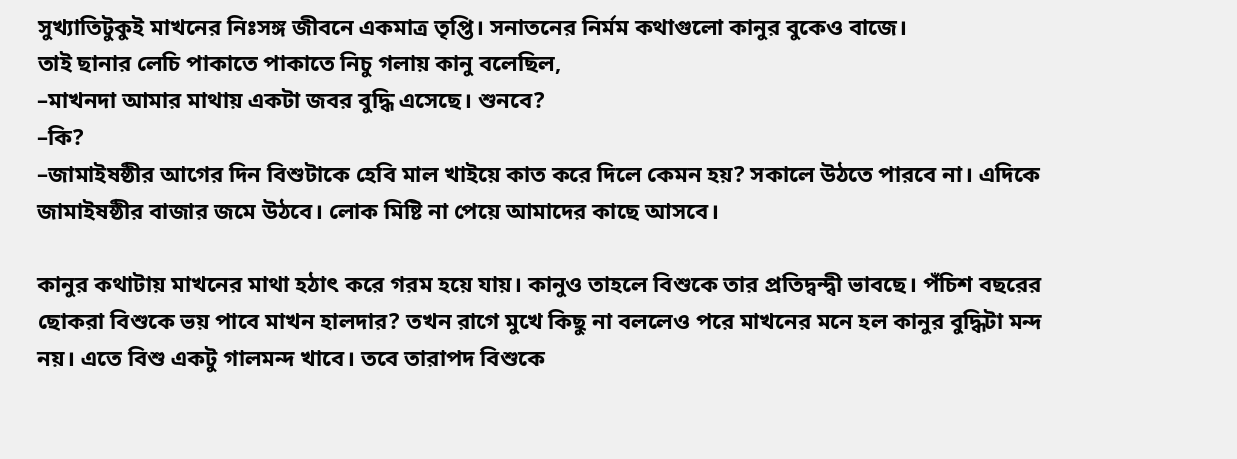সুখ্যাতিটুকুই মাখনের নিঃসঙ্গ জীবনে একমাত্র তৃপ্তি। সনাতনের নির্মম কথাগুলো কানুর বুকেও বাজে।
তাই ছানার লেচি পাকাতে পাকাতে নিচু গলায় কানু বলেছিল,
–মাখনদা আমার মাথায় একটা জবর বুদ্ধি এসেছে। শুনবে?
–কি?
–জামাইষষ্ঠীর আগের দিন বিশুটাকে হেবি মাল খাইয়ে কাত করে দিলে কেমন হয়? সকালে উঠতে পারবে না। এদিকে জামাইষষ্ঠীর বাজার জমে উঠবে। লোক মিষ্টি না পেয়ে আমাদের কাছে আসবে।

কানুর কথাটায় মাখনের মাথা হঠাৎ করে গরম হয়ে যায়। কানুও তাহলে বিশুকে তার প্রতিদ্বন্দ্বী ভাবছে। পঁচিশ বছরের ছোকরা বিশুকে ভয় পাবে মাখন হালদার? তখন রাগে মুখে কিছু না বললেও পরে মাখনের মনে হল কানুর বুদ্ধিটা মন্দ নয়। এতে বিশু একটু গালমন্দ খাবে। তবে তারাপদ বিশুকে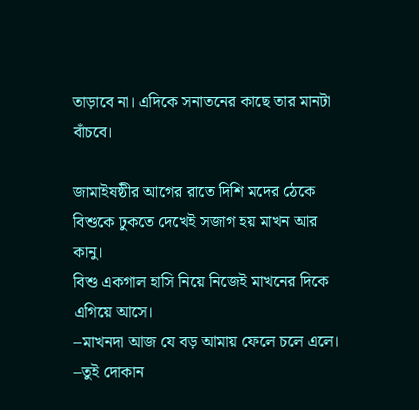তাড়াবে না। এদিকে সনাতনের কাছে তার মানটা বাঁচবে।

জামাইষষ্ঠীর আগের রাতে দিশি মদের ঠেকে বিশুকে ঢুকতে দেখেই সজাগ হয় মাখন আর কানু।
বিশু একগাল হাসি নিয়ে নিজেই মাখনের দিকে এগিয়ে আসে।
–মাখনদা আজ যে বড় আমায় ফেলে চলে এলে।
–তুই দোকান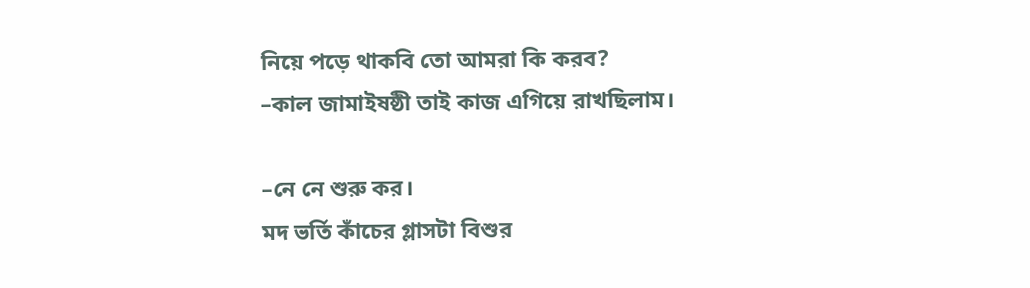নিয়ে পড়ে থাকবি তো আমরা কি করব?
–কাল জামাইষষ্ঠী তাই কাজ এগিয়ে রাখছিলাম।

–নে নে শুরু কর।
মদ ভর্তি কাঁচের গ্লাসটা বিশুর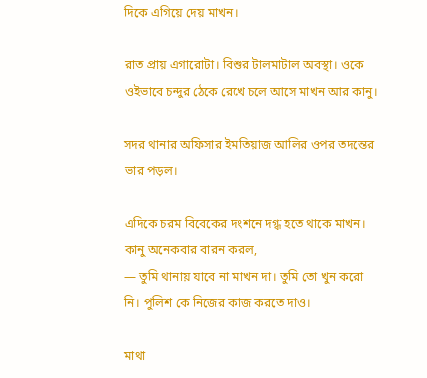দিকে এগিয়ে দেয় মাখন।

রাত প্রায় এগারোটা। বিশুর টালমাটাল অবস্থা। ওকে ওইভাবে চন্দুর ঠেকে রেখে চলে আসে মাখন আর কানু।

সদর থানার অফিসার ইমতিয়াজ আলির ওপর তদন্তের ভার পড়ল।

এদিকে চরম বিবেকের দংশনে দগ্ধ হতে থাকে মাখন। কানু অনেকবার বারন করল,
— তুমি থানায় যাবে না মাখন দা। তুমি তো খুন করো নি। পুলিশ কে নিজের কাজ করতে দাও।

মাথা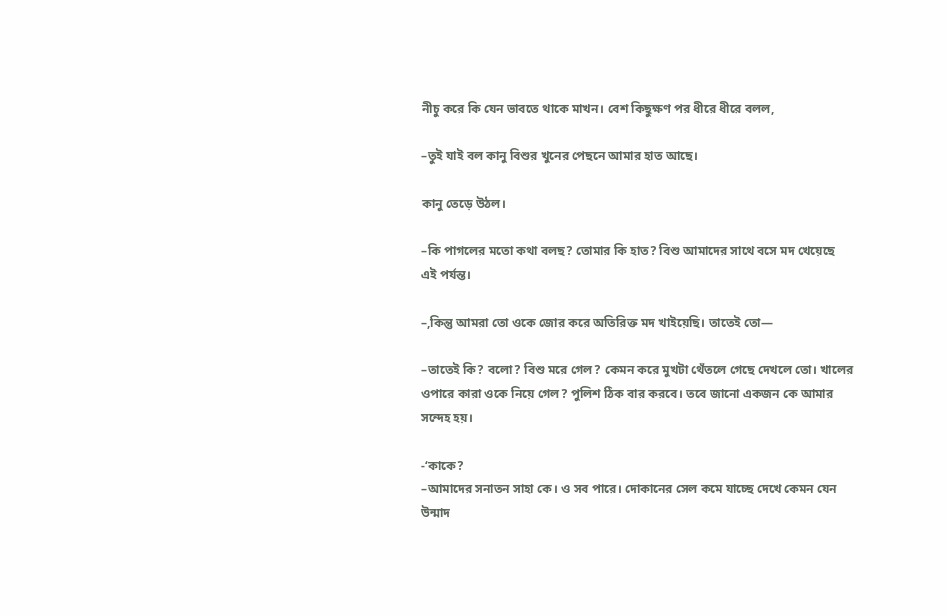নীচু করে কি যেন ভাবতে থাকে মাখন। বেশ কিছুক্ষণ পর ধীরে ধীরে বলল,

–তুই যাই বল কানু বিশুর খুনের পেছনে আমার হাত আছে।

কানু তেড়ে উঠল।

–কি পাগলের মতো কথা বলছ? তোমার কি হাত? বিশু আমাদের সাথে বসে মদ খেয়েছে এই পর্যন্ত।

–,কিন্তু আমরা তো ওকে জোর করে অতিরিক্ত মদ খাইয়েছি। তাতেই তো—

–তাতেই কি? বলো? বিশু মরে গেল? কেমন করে মুখটা থেঁতলে গেছে দেখলে তো। খালের ওপারে কারা ওকে নিয়ে গেল? পুলিশ ঠিক বার করবে। তবে জানো একজন কে আমার সন্দেহ হয়।

-‘কাকে?
–আমাদের সনাতন সাহা কে। ও সব পারে। দোকানের সেল কমে যাচ্ছে দেখে কেমন যেন উন্মাদ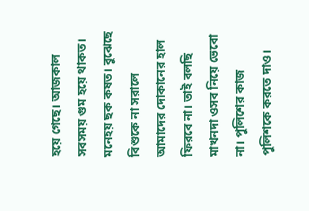হয়ে গেছে। আজকাল সবসময় গুম হয়ে থাকত। মনেহয় ছক কষত। বুঝেছে বিশুকে না সরালে আমাদের দোকানের হাল ফিরবে না। তাই বলছি মাখনদা ওসব নিয়ে ভেবো না। পুলিশের কাজ পুলিশকে করতে দাও।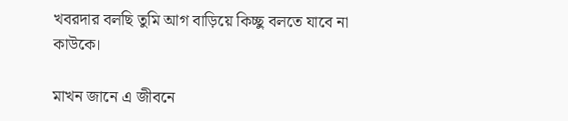খবরদার বলছি তুমি আগ বাড়িয়ে কিচ্ছু বলতে যাবে না কাউকে।

মাখন জানে এ জীবনে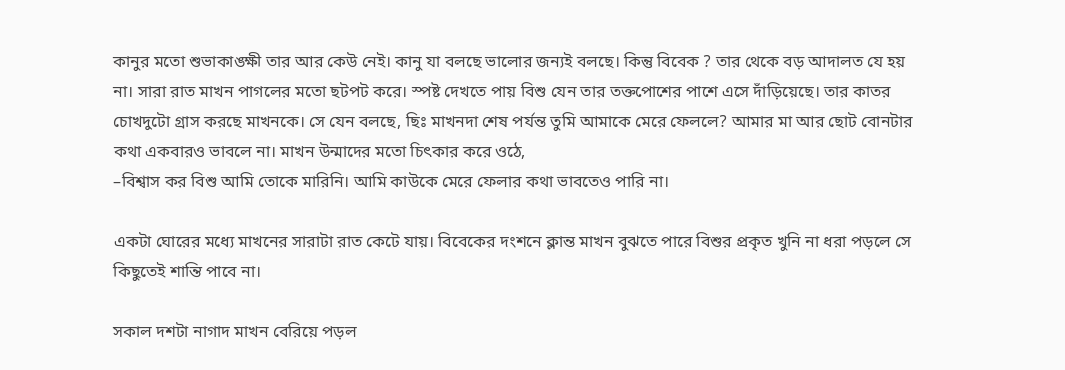কানুর মতো শুভাকাঙ্ক্ষী তার আর কেউ নেই। কানু যা বলছে ভালোর জন্যই বলছে। কিন্তু বিবেক ? তার থেকে বড় আদালত যে হয় না। সারা রাত মাখন পাগলের মতো ছটপট করে। স্পষ্ট দেখতে পায় বিশু যেন তার তক্তপোশের পাশে এসে দাঁড়িয়েছে। তার কাতর চোখদুটো গ্রাস করছে মাখনকে। সে যেন বলছে, ছিঃ মাখনদা শেষ পর্যন্ত তুমি আমাকে মেরে ফেললে? আমার মা আর ছোট বোনটার কথা একবারও ভাবলে না। মাখন উন্মাদের মতো চিৎকার করে ওঠে,
–বিশ্বাস কর বিশু আমি তোকে মারিনি। আমি কাউকে মেরে ফেলার কথা ভাবতেও পারি না।

একটা ঘোরের মধ্যে মাখনের সারাটা রাত কেটে যায়। বিবেকের দংশনে ক্লান্ত মাখন বুঝতে পারে বিশুর প্রকৃত খুনি না ধরা পড়লে সে কিছুতেই শান্তি পাবে না।

সকাল দশটা নাগাদ মাখন বেরিয়ে পড়ল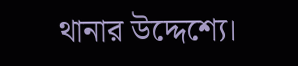থানার উদ্দেশ্যে।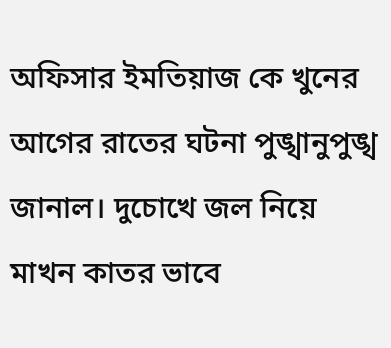অফিসার ইমতিয়াজ কে খুনের আগের রাতের ঘটনা পুঙ্খানুপুঙ্খ জানাল। দুচোখে জল নিয়ে মাখন কাতর ভাবে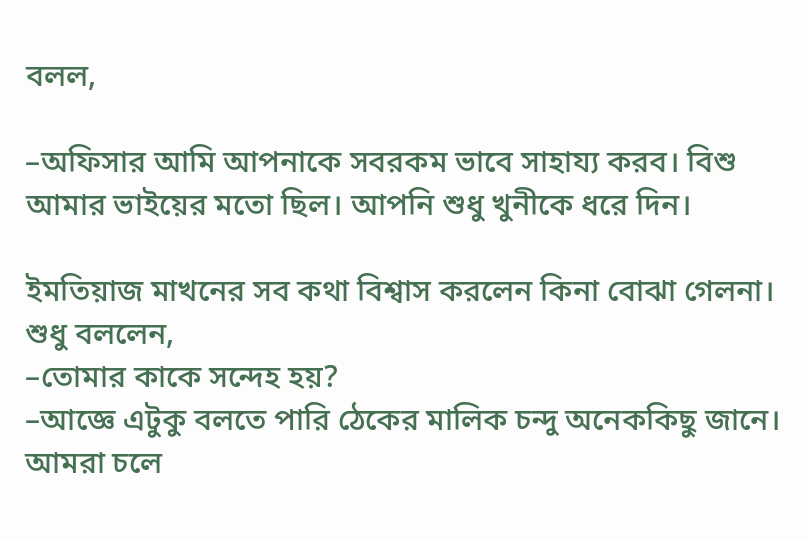বলল,

–অফিসার আমি আপনাকে সবরকম ভাবে সাহায্য করব। বিশু আমার ভাইয়ের মতো ছিল। আপনি শুধু খুনীকে ধরে দিন।

ইমতিয়াজ মাখনের সব কথা বিশ্বাস করলেন কিনা বোঝা গেলনা। শুধু বললেন,
–তোমার কাকে সন্দেহ হয়?
–আজ্ঞে এটুকু বলতে পারি ঠেকের মালিক চন্দু অনেককিছু জানে। আমরা চলে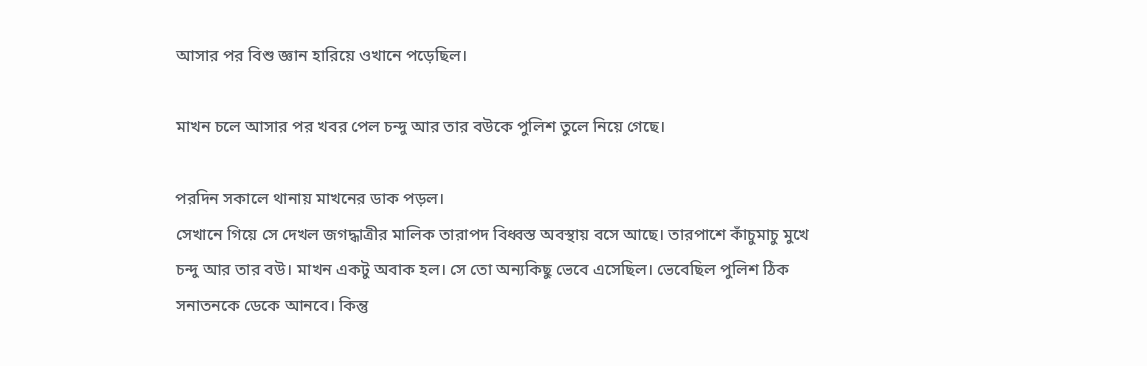আসার পর বিশু জ্ঞান হারিয়ে ওখানে পড়েছিল।

মাখন চলে আসার পর খবর পেল চন্দু আর তার বউকে পুলিশ তুলে নিয়ে গেছে।

পরদিন সকালে থানায় মাখনের ডাক পড়ল।
সেখানে গিয়ে সে দেখল জগদ্ধাত্রীর মালিক তারাপদ বিধ্বস্ত অবস্থায় বসে আছে। তারপাশে কাঁচুমাচু মুখে চন্দু আর তার বউ। মাখন একটু অবাক হল। সে তো অন্যকিছু ভেবে এসেছিল। ভেবেছিল পুলিশ ঠিক সনাতনকে ডেকে আনবে। কিন্তু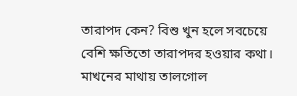তারাপদ কেন? বিশু খুন হলে সবচেয়ে বেশি ক্ষতিতো তারাপদর হওয়ার কথা। মাখনের মাথায় তালগোল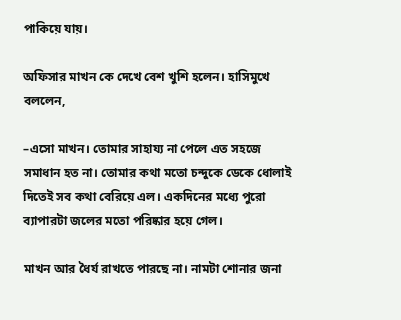পাকিয়ে যায়।

অফিসার মাখন কে দেখে বেশ খুশি হলেন। হাসিমুখে বললেন,

–এসো মাখন। তোমার সাহায্য না পেলে এত সহজে সমাধান হত না। তোমার কথা মতো চন্দুকে ডেকে ধোলাই দিতেই সব কথা বেরিয়ে এল। একদিনের মধ্যে পুরো ব্যাপারটা জলের মতো পরিষ্কার হয়ে গেল।

মাখন আর ধৈর্য রাখতে পারছে না। নামটা শোনার জনা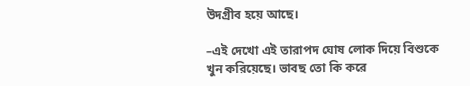উদগ্রীব হয়ে আছে।

–এই দেখো এই তারাপদ ঘোষ লোক দিয়ে বিশুকে খুন করিয়েছে। ভাবছ তো কি করে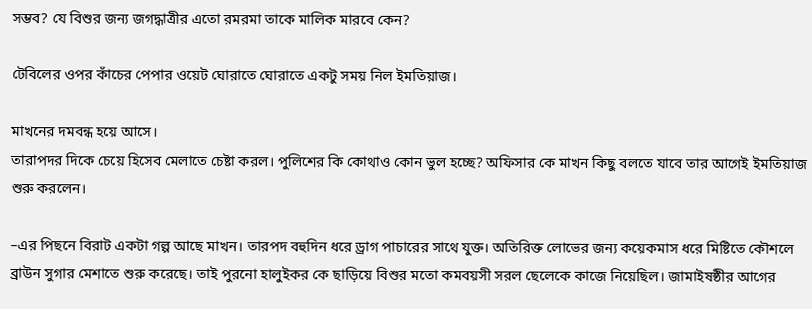সম্ভব? যে বিশুর জন্য জগদ্ধাত্রীর এতো রমরমা তাকে মালিক মারবে কেন?

টেবিলের ওপর কাঁচের পেপার ওয়েট ঘোরাতে ঘোরাতে একটু সময় নিল ইমতিয়াজ।

মাখনের দমবন্ধ হয়ে আসে।
তারাপদর দিকে চেয়ে হিসেব মেলাতে চেষ্টা করল। পুলিশের কি কোথাও কোন ভুল হচ্ছে? অফিসার কে মাখন কিছু বলতে যাবে তার আগেই ইমতিয়াজ শুরু করলেন।

–এর পিছনে বিরাট একটা গল্প আছে মাখন। তারপদ বহুদিন ধরে ড্রাগ পাচারের সাথে যুক্ত। অতিরিক্ত লোভের জন্য কয়েকমাস ধরে মিষ্টিতে কৌশলে ব্রাউন সুগার মেশাতে শুরু করেছে। তাই পুরনো হালুইকর কে ছাড়িয়ে বিশুর মতো কমবয়সী সরল ছেলেকে কাজে নিয়েছিল। জামাইষষ্ঠীর আগের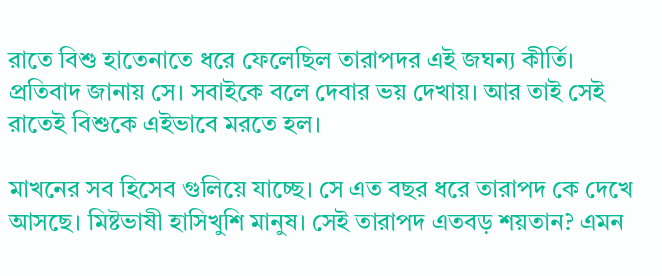রাতে বিশু হাতেনাতে ধরে ফেলেছিল তারাপদর এই জঘন্য কীর্তি। প্রতিবাদ জানায় সে। সবাইকে বলে দেবার ভয় দেখায়। আর তাই সেই রাতেই বিশুকে এইভাবে মরতে হল।

মাখনের সব হিসেব গুলিয়ে যাচ্ছে। সে এত বছর ধরে তারাপদ কে দেখে আসছে। মিষ্টভাষী হাসিখুশি মানুষ। সেই তারাপদ এতবড় শয়তান? এমন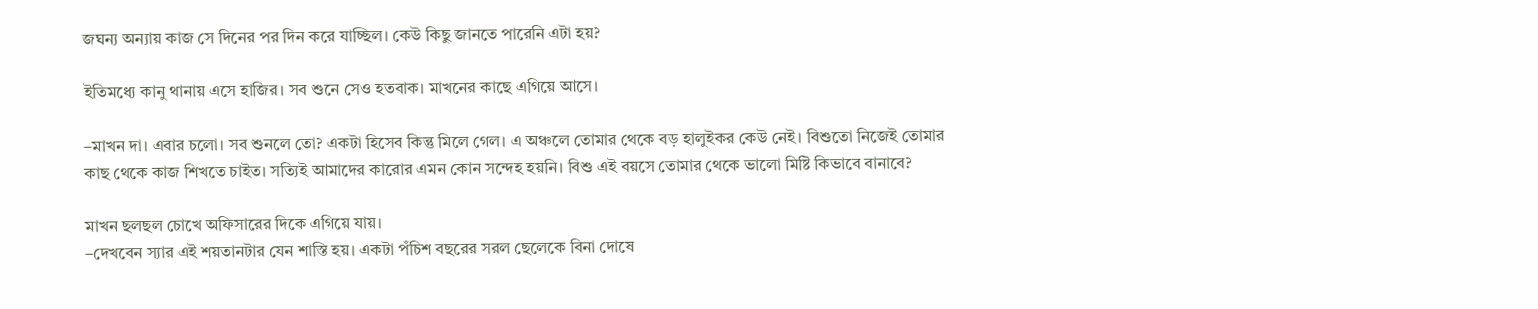জঘন্য অন্যায় কাজ সে দিনের পর দিন করে যাচ্ছিল। কেউ কিছু জানতে পারেনি এটা হয়?

ইতিমধ্যে কানু থানায় এসে হাজির। সব শুনে সেও হতবাক। মাখনের কাছে এগিয়ে আসে।

–মাখন দা। এবার চলো। সব শুনলে তো? একটা হিসেব কিন্তু মিলে গেল। এ অঞ্চলে তোমার থেকে বড় হালুইকর কেউ নেই। বিশুতো নিজেই তোমার কাছ থেকে কাজ শিখতে চাইত। সত্যিই আমাদের কারোর এমন কোন সন্দেহ হয়নি। বিশু এই বয়সে তোমার থেকে ভালো মিষ্টি কিভাবে বানাবে?

মাখন ছলছল চোখে অফিসারের দিকে এগিয়ে যায়।
–দেখবেন স্যার এই শয়তানটার যেন শাস্তি হয়। একটা পঁচিশ বছরের সরল ছেলেকে বিনা দোষে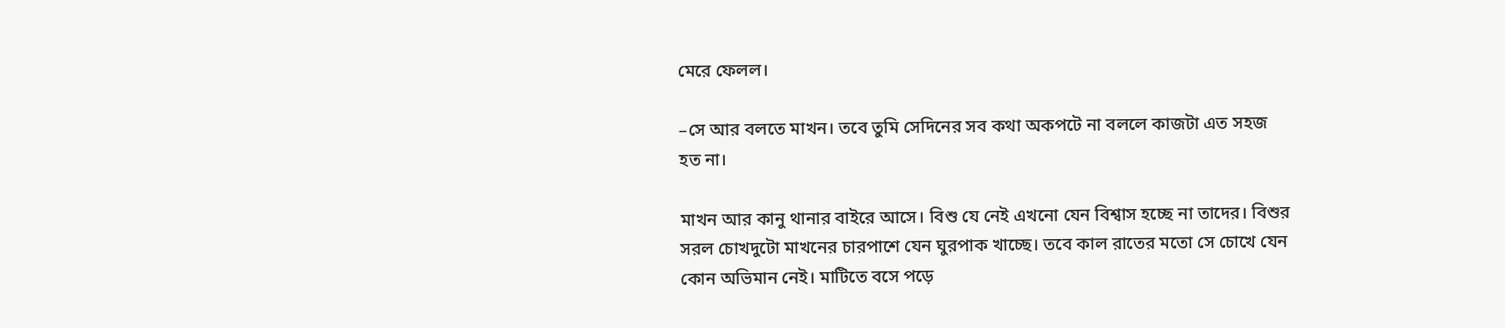মেরে ফেলল।

–সে আর বলতে মাখন। তবে তুমি সেদিনের সব কথা অকপটে না বললে কাজটা এত সহজ হত না।

মাখন আর কানু থানার বাইরে আসে। বিশু যে নেই এখনো যেন বিশ্বাস হচ্ছে না তাদের। বিশুর সরল চোখদুটো মাখনের চারপাশে যেন ঘুরপাক খাচ্ছে। তবে কাল রাতের মতো সে চোখে যেন কোন অভিমান নেই। মাটিতে বসে পড়ে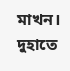মাখন। দুহাতে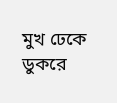মুখ ঢেকে ডুকরে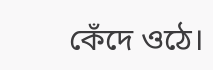কেঁদে ওঠে।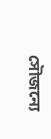সৌজন্যে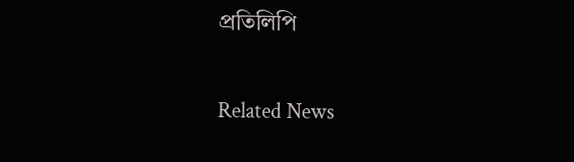প্রতিলিপি

Related News